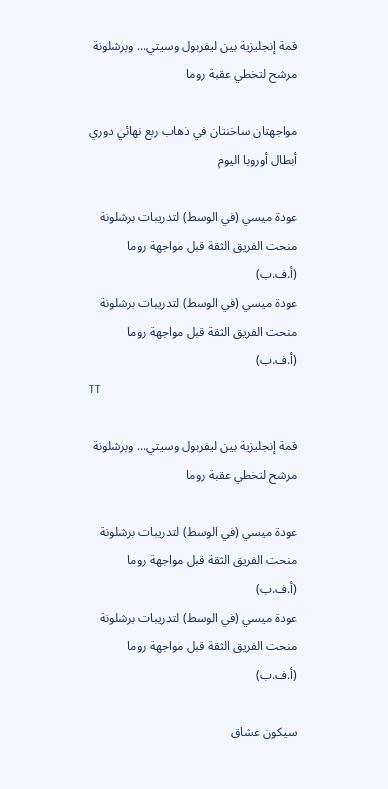قمة إنجليزية بين ليفربول وسيتي... وبرشلونة مرشح لتخطي عقبة روما

مواجهتان ساخنتان في ذهاب ربع نهائي دوري أبطال أوروبا اليوم

عودة ميسي (في الوسط) لتدريبات برشلونة منحت الفريق الثقة قبل مواجهة روما (أ.ف.ب)
عودة ميسي (في الوسط) لتدريبات برشلونة منحت الفريق الثقة قبل مواجهة روما (أ.ف.ب)
TT

قمة إنجليزية بين ليفربول وسيتي... وبرشلونة مرشح لتخطي عقبة روما

عودة ميسي (في الوسط) لتدريبات برشلونة منحت الفريق الثقة قبل مواجهة روما (أ.ف.ب)
عودة ميسي (في الوسط) لتدريبات برشلونة منحت الفريق الثقة قبل مواجهة روما (أ.ف.ب)

سيكون عشاق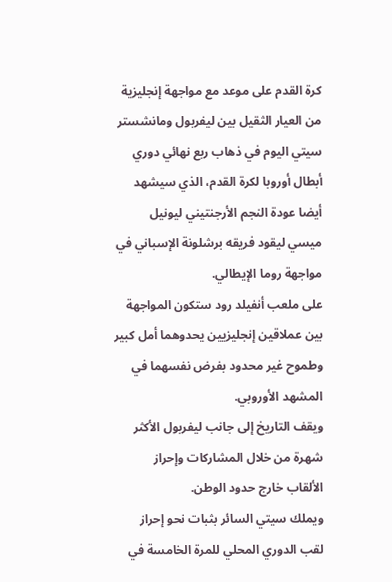كرة القدم على موعد مع مواجهة إنجليزية من العيار الثقيل بين ليفربول ومانشستر سيتي اليوم في ذهاب ربع نهائي دوري أبطال أوروبا لكرة القدم، الذي سيشهد أيضا عودة النجم الأرجنتيني ليونيل ميسي ليقود فريقه برشلونة الإسباني في مواجهة روما الإيطالي.
على ملعب أنفيلد رود ستكون المواجهة بين عملاقين إنجليزيين يحدوهما أمل كبير وطموح غير محدود بفرض نفسهما في المشهد الأوروبي.
ويقف التاريخ إلى جانب ليفربول الأكثر شهرة من خلال المشاركات وإحراز الألقاب خارج حدود الوطن.
ويملك سيتي السائر بثبات نحو إحراز لقب الدوري المحلي للمرة الخامسة في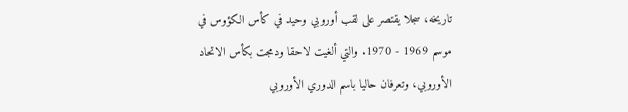تاريخه، سجلا يقتصر على لقب أوروبي وحيد في كأس الكؤوس في موسم 1969 - 1970. والتي ألغيت لاحقا ودمجت بكأس الاتحاد الأوروبي، وتعرفان حاليا باسم الدوري الأوروبي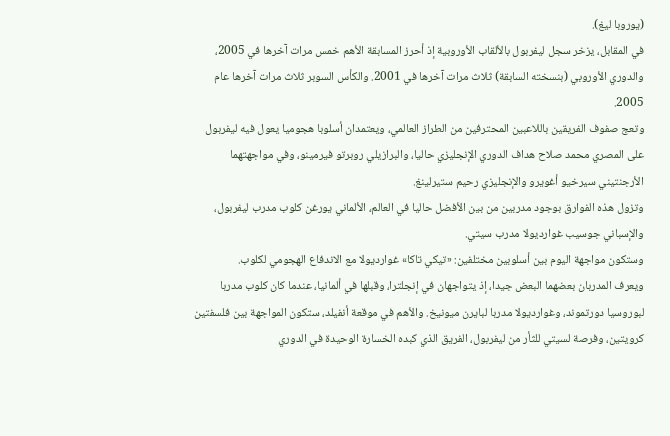(يوروبا ليغ).
في المقابل، يزخر سجل ليفربول بالألقاب الأوروبية إذ أحرز المسابقة الأهم خمس مرات آخرها في 2005، والدوري الأوروبي (بنسخته السابقة) ثلاث مرات آخرها في 2001. والكأس السوبر ثلاث مرات آخرها عام 2005.
وتعج صفوف الفريقين باللاعبين المحترفين من الطراز العالمي، ويعتمدان أسلوبا هجوميا يعول فيه ليفربول على المصري محمد صلاح هداف الدوري الإنجليزي حاليا، والبرازيلي روبرتو فيرمينو، وفي مواجهتهما الأرجنتيني سيرخيو أغويرو والإنجليزي رحيم ستيرلينغ.
وتزول هذه الفوارق بوجود مدربين من بين الأفضل حاليا في العالم، الألماني يورغن كلوب مدرب ليفربول، والإسباني جوسيب غوارديولا مدرب سيتي.
وستكون مواجهة اليوم بين أسلوبين مختلفين: «تيكي تاكا» غوارديولا مع الاندفاع الهجومي لكلوب.
ويعرف المدربان بعضهما البعض جيدا، إذ يتواجهان في إنجلترا، وقبلها في ألمانيا، عندما كان كلوب مدربا لبوروسيا دورتموند، وغوارديولا مدربا لبايرن ميونيخ. والأهم في موقعة أنفيلد، ستكون المواجهة بين فلسفتين كرويتين، وفرصة لسيتي للثأر من ليفربول، الفريق الذي كبده الخسارة الوحيدة في الدوري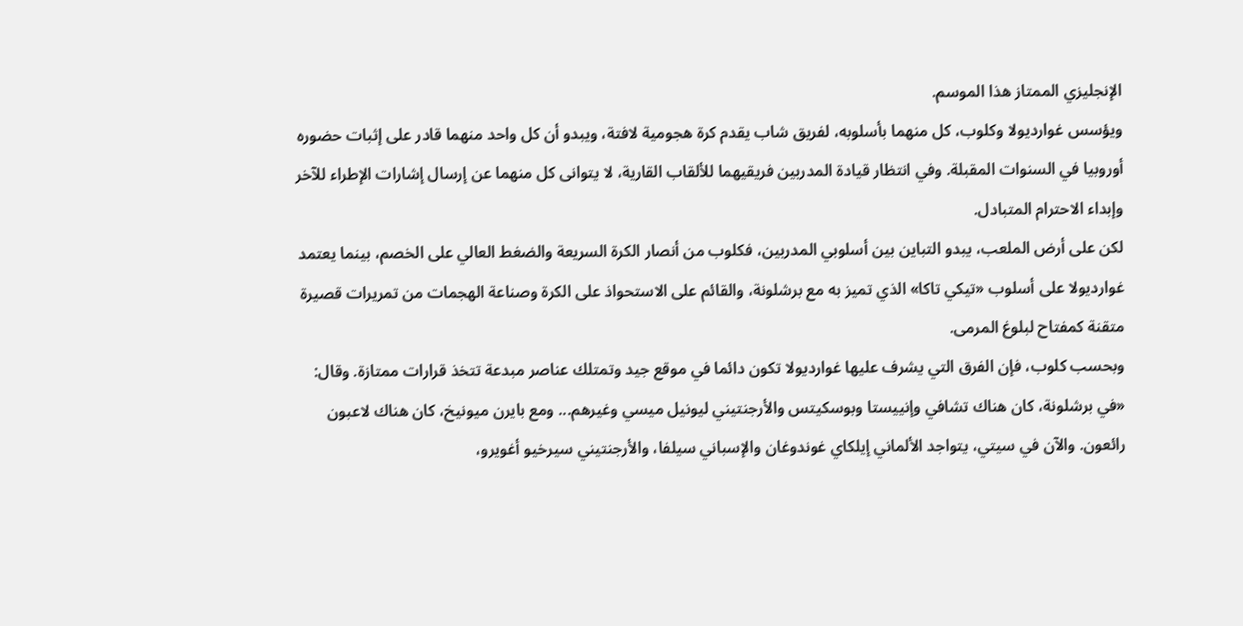الإنجليزي الممتاز هذا الموسم.
ويؤسس غوارديولا وكلوب، كل منهما بأسلوبه، لفريق شاب يقدم كرة هجومية لافتة، ويبدو أن كل واحد منهما قادر على إثبات حضوره أوروبيا في السنوات المقبلة. وفي انتظار قيادة المدربين فريقيهما للألقاب القارية، لا يتوانى كل منهما عن إرسال إشارات الإطراء للآخر وإبداء الاحترام المتبادل.
لكن على أرض الملعب، يبدو التباين بين أسلوبي المدربين، فكلوب من أنصار الكرة السريعة والضغط العالي على الخصم، بينما يعتمد غوارديولا على أسلوب «تيكي تاكا» الذي تميز به مع برشلونة، والقائم على الاستحواذ على الكرة وصناعة الهجمات من تمريرات قصيرة متقنة كمفتاح لبلوغ المرمى.
وبحسب كلوب، فإن الفرق التي يشرف عليها غوارديولا تكون دائما في موقع جيد وتمتلك عناصر مبدعة تتخذ قرارات ممتازة. وقال: «في برشلونة، كان هناك تشافي وإنييستا وبوسكيتس والأرجنتيني ليونيل ميسي وغيرهم... ومع بايرن ميونيخ، كان هناك لاعبون رائعون. والآن في سيتي، يتواجد الألماني إيلكاي غوندوغان والإسباني سيلفا، والأرجنتيني سيرخيو أغويرو،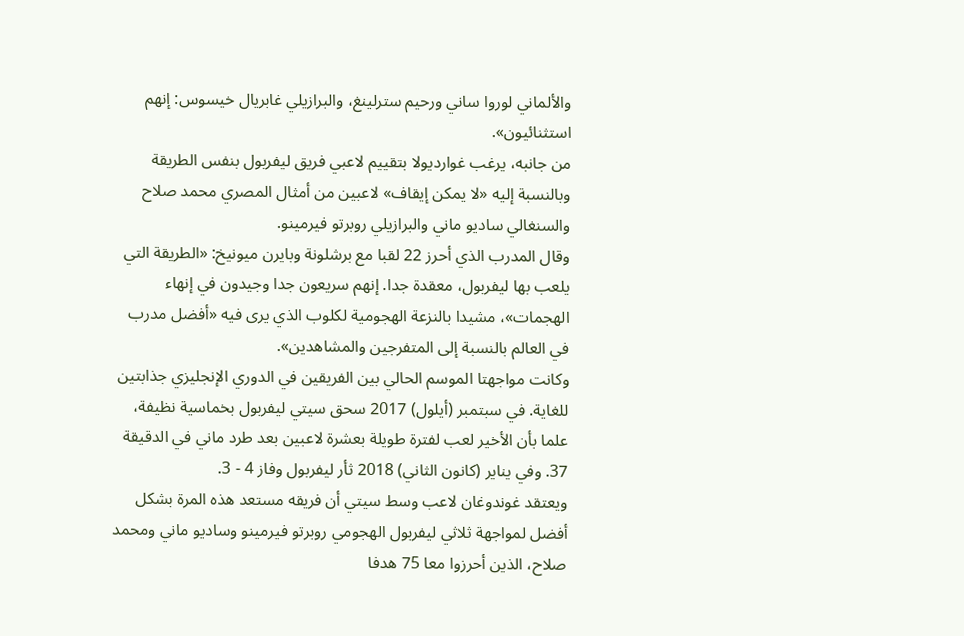والألماني لوروا ساني ورحيم سترلينغ، والبرازيلي غابريال خيسوس: إنهم استثنائيون».
من جانبه، يرغب غوارديولا بتقييم لاعبي فريق ليفربول بنفس الطريقة وبالنسبة إليه «لا يمكن إيقاف» لاعبين من أمثال المصري محمد صلاح والسنغالي ساديو ماني والبرازيلي روبرتو فيرمينو.
وقال المدرب الذي أحرز 22 لقبا مع برشلونة وبايرن ميونيخ: «الطريقة التي يلعب بها ليفربول، معقدة جدا. إنهم سريعون جدا وجيدون في إنهاء الهجمات»، مشيدا بالنزعة الهجومية لكلوب الذي يرى فيه «أفضل مدرب في العالم بالنسبة إلى المتفرجين والمشاهدين».
وكانت مواجهتا الموسم الحالي بين الفريقين في الدوري الإنجليزي جذابتين للغاية. في سبتمبر (أيلول) 2017 سحق سيتي ليفربول بخماسية نظيفة، علما بأن الأخير لعب لفترة طويلة بعشرة لاعبين بعد طرد ماني في الدقيقة 37. وفي يناير (كانون الثاني) 2018 ثأر ليفربول وفاز 4 - 3.
ويعتقد غوندوغان لاعب وسط سيتي أن فريقه مستعد هذه المرة بشكل أفضل لمواجهة ثلاثي ليفربول الهجومي روبرتو فيرمينو وساديو ماني ومحمد صلاح، الذين أحرزوا معا 75 هدفا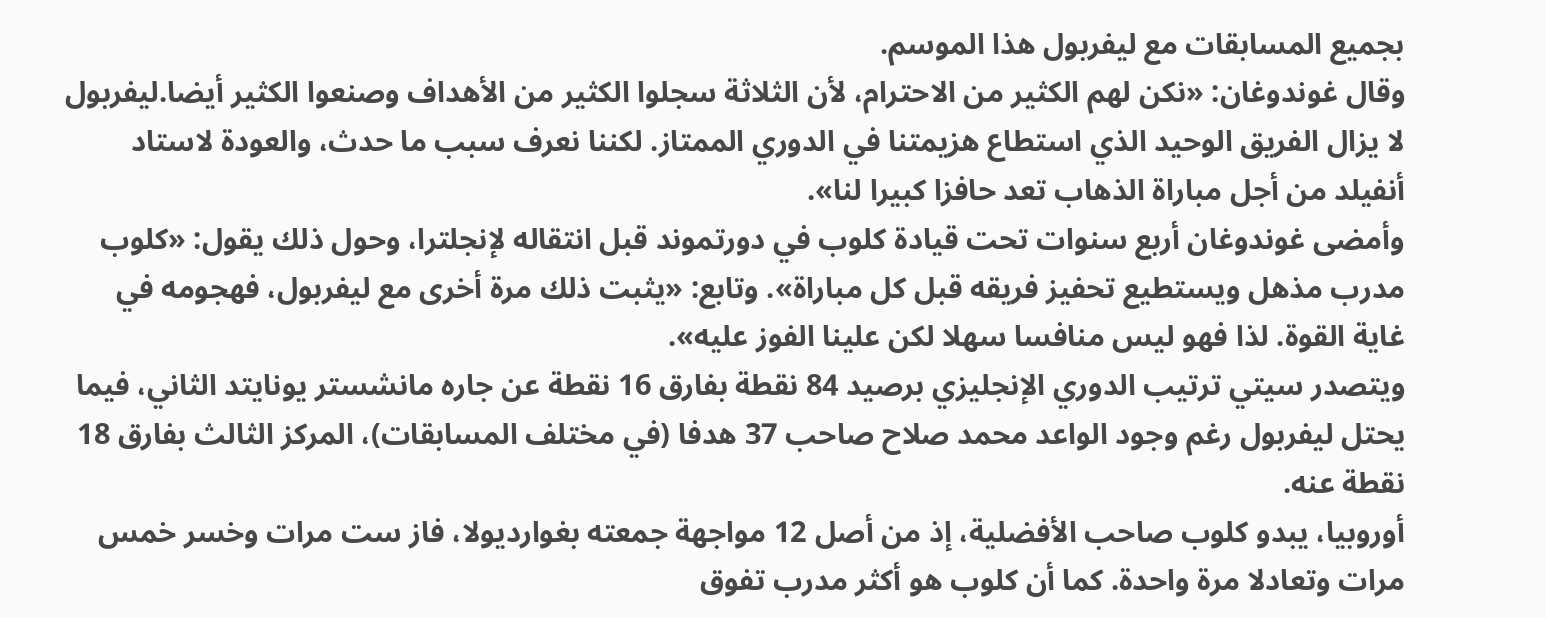بجميع المسابقات مع ليفربول هذا الموسم.
وقال غوندوغان: «نكن لهم الكثير من الاحترام، لأن الثلاثة سجلوا الكثير من الأهداف وصنعوا الكثير أيضا.ليفربول لا يزال الفريق الوحيد الذي استطاع هزيمتنا في الدوري الممتاز. لكننا نعرف سبب ما حدث، والعودة لاستاد أنفيلد من أجل مباراة الذهاب تعد حافزا كبيرا لنا».
وأمضى غوندوغان أربع سنوات تحت قيادة كلوب في دورتموند قبل انتقاله لإنجلترا، وحول ذلك يقول: «كلوب مدرب مذهل ويستطيع تحفيز فريقه قبل كل مباراة». وتابع: «يثبت ذلك مرة أخرى مع ليفربول، فهجومه في غاية القوة. لذا فهو ليس منافسا سهلا لكن علينا الفوز عليه».
ويتصدر سيتي ترتيب الدوري الإنجليزي برصيد 84 نقطة بفارق 16 نقطة عن جاره مانشستر يونايتد الثاني، فيما يحتل ليفربول رغم وجود الواعد محمد صلاح صاحب 37 هدفا (في مختلف المسابقات)، المركز الثالث بفارق 18 نقطة عنه.
أوروبيا، يبدو كلوب صاحب الأفضلية، إذ من أصل 12 مواجهة جمعته بغوارديولا، فاز ست مرات وخسر خمس مرات وتعادلا مرة واحدة. كما أن كلوب هو أكثر مدرب تفوق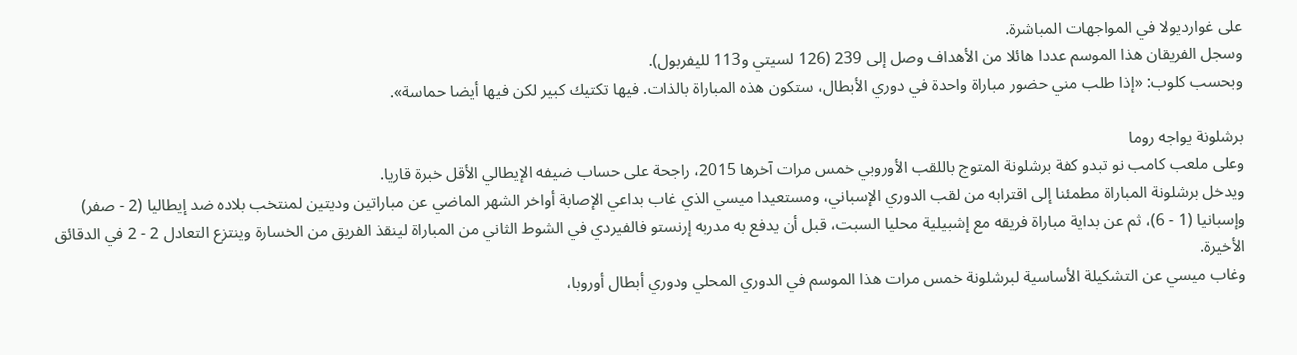على غوارديولا في المواجهات المباشرة.
وسجل الفريقان هذا الموسم عددا هائلا من الأهداف وصل إلى 239 (126 لسيتي و113 لليفربول).
وبحسب كلوب: «إذا طلب مني حضور مباراة واحدة في دوري الأبطال، ستكون هذه المباراة بالذات. فيها تكتيك كبير لكن فيها أيضا حماسة».

برشلونة يواجه روما
وعلى ملعب كامب نو تبدو كفة برشلونة المتوج باللقب الأوروبي خمس مرات آخرها 2015، راجحة على حساب ضيفه الإيطالي الأقل خبرة قاريا.
ويدخل برشلونة المباراة مطمئنا إلى اقترابه من لقب الدوري الإسباني، ومستعيدا ميسي الذي غاب بداعي الإصابة أواخر الشهر الماضي عن مباراتين وديتين لمنتخب بلاده ضد إيطاليا (2 - صفر) وإسبانيا (1 - 6)، ثم عن بداية مباراة فريقه مع إشبيلية محليا السبت، قبل أن يدفع به مدربه إرنستو فالفيردي في الشوط الثاني من المباراة لينقذ الفريق من الخسارة وينتزع التعادل 2 - 2 في الدقائق الأخيرة.
وغاب ميسي عن التشكيلة الأساسية لبرشلونة خمس مرات هذا الموسم في الدوري المحلي ودوري أبطال أوروبا،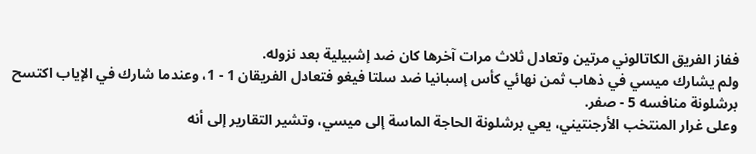ففاز الفريق الكاتالوني مرتين وتعادل ثلاث مرات آخرها كان ضد إشبيلية بعد نزوله.
ولم يشارك ميسي في ذهاب ثمن نهائي كأس إسبانيا ضد سلتا فيغو فتعادل الفريقان 1 - 1، وعندما شارك في الإياب اكتسح برشلونة منافسه 5 - صفر.
وعلى غرار المنتخب الأرجنتيني، يعي برشلونة الحاجة الماسة إلى ميسي، وتشير التقارير إلى أنه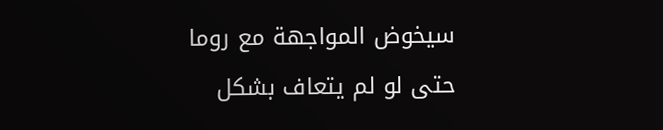سيخوض المواجهة مع روما حتى لو لم يتعاف بشكل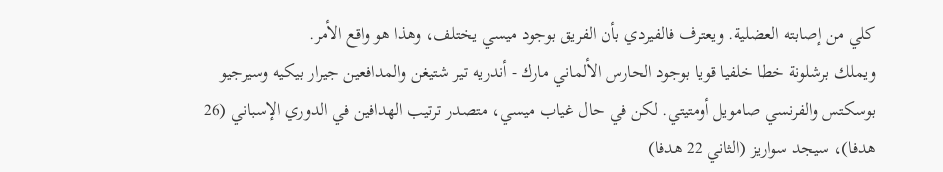كلي من إصابته العضلية. ويعترف فالفيردي بأن الفريق بوجود ميسي يختلف، وهذا هو واقع الأمر.
ويملك برشلونة خطا خلفيا قويا بوجود الحارس الألماني مارك - أندريه تير شتيغن والمدافعين جيرار بيكيه وسيرجيو بوسكتس والفرنسي صامويل أومتيتي. لكن في حال غياب ميسي، متصدر ترتيب الهدافين في الدوري الإسباني (26 هدفا)، سيجد سواريز (الثاني 22 هدفا)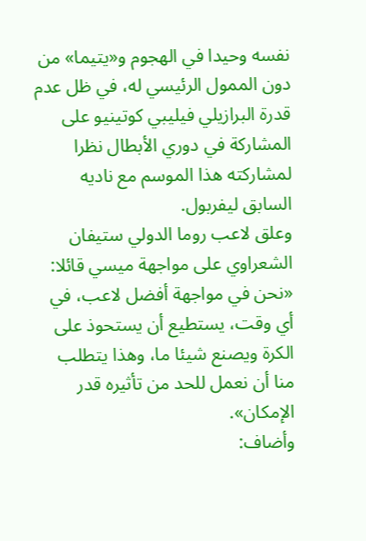نفسه وحيدا في الهجوم و«يتيما» من دون الممول الرئيسي له، في ظل عدم قدرة البرازيلي فيليبي كوتينيو على المشاركة في دوري الأبطال نظرا لمشاركته هذا الموسم مع ناديه السابق ليفربول.
وعلق لاعب روما الدولي ستيفان الشعراوي على مواجهة ميسي قائلا: «نحن في مواجهة أفضل لاعب، في أي وقت، يستطيع أن يستحوذ على الكرة ويصنع شيئا ما، وهذا يتطلب منا أن نعمل للحد من تأثيره قدر الإمكان».
وأضاف: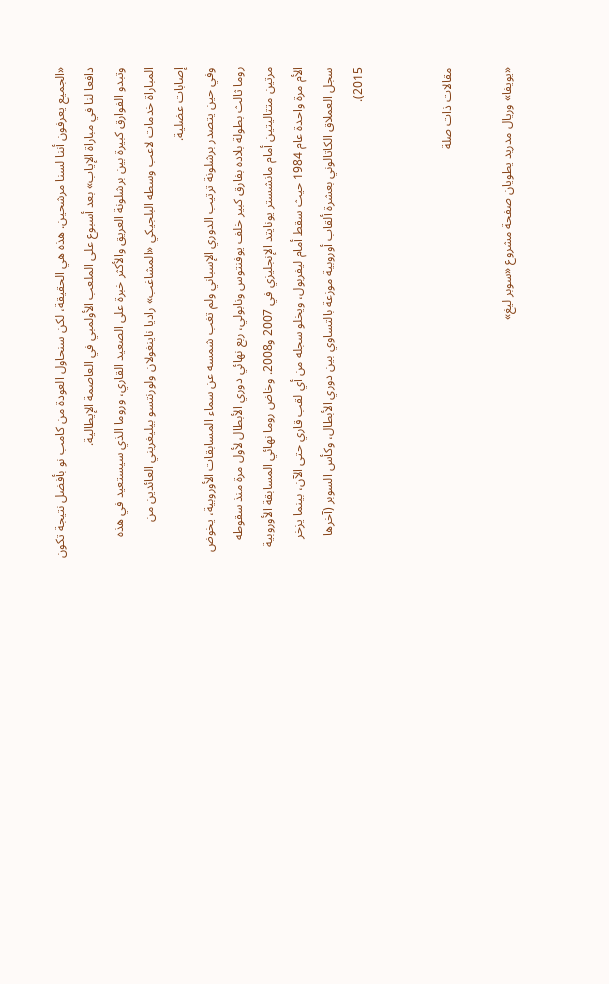«الجميع يعرفون أننا لسنا مرشحين. هذه هي الحقيقة، لكن سنحاول العودة من كامب نو بأفضل نتيجة تكون دافعا لنا في مباراة الإياب» بعد أسبوع على الملعب الأولمبي في العاصمة الإيطالية.
وتبدو الفوارق كبيرة بين برشلونة العريق والأكثر خبرة على الصعيد القاري، وروما الذي سيستعيد في هذه المباراة خدمات لاعب وسطه البلجيكي «المشاغب» راديا ناينغولان ولورنتسو بيليغريني العائدين من إصابات عضلية.
وفي حين يتصدر برشلونة ترتيب الدوري الإسباني ولم تغب شمسه عن سماء المسابقات الأوروبية، يخوض روما ثالث بطولة بلاده بفارق كبير خلف يوفنتوس ونابولي، ربع نهائي دوري الأبطال لأول مرة منذ سقوطه مرتين متتاليتين أمام مانشستر يونايتد الإنجليزي في 2007 و2008. وخاض روما نهائي المسابقة الأوروبية الأم مرة واحدة عام 1984 حيث سقط أمام ليفربول، ويخلو سجله من أي لقب قاري حتى الآن، بينما يزخر سجل العملاق الكاتالوني بعشرة ألقاب أوروبية موزعة بالتساوي بين دوري الأبطال، وكأس السوبر (آخرها 2015).


مقالات ذات صلة

«يويفا» وريال مدريد يطويان صفحة مشروع «سوبر ليغ»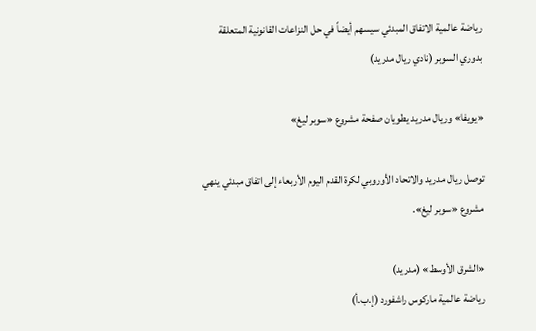رياضة عالمية الاتفاق المبدئي سيسهم أيضاً في حل النزاعات القانونية المتعلقة بدوري السوبر (نادي ريال مدريد)

«يويفا» وريال مدريد يطويان صفحة مشروع «سوبر ليغ»

توصل ريال مدريد والاتحاد الأوروبي لكرة القدم اليوم الأربعاء إلى اتفاق مبدئي ينهي مشروع «سوبر ليغ».

«الشرق الأوسط» (مدريد)
رياضة عالمية ماركوس راشفورد (إ.ب.أ)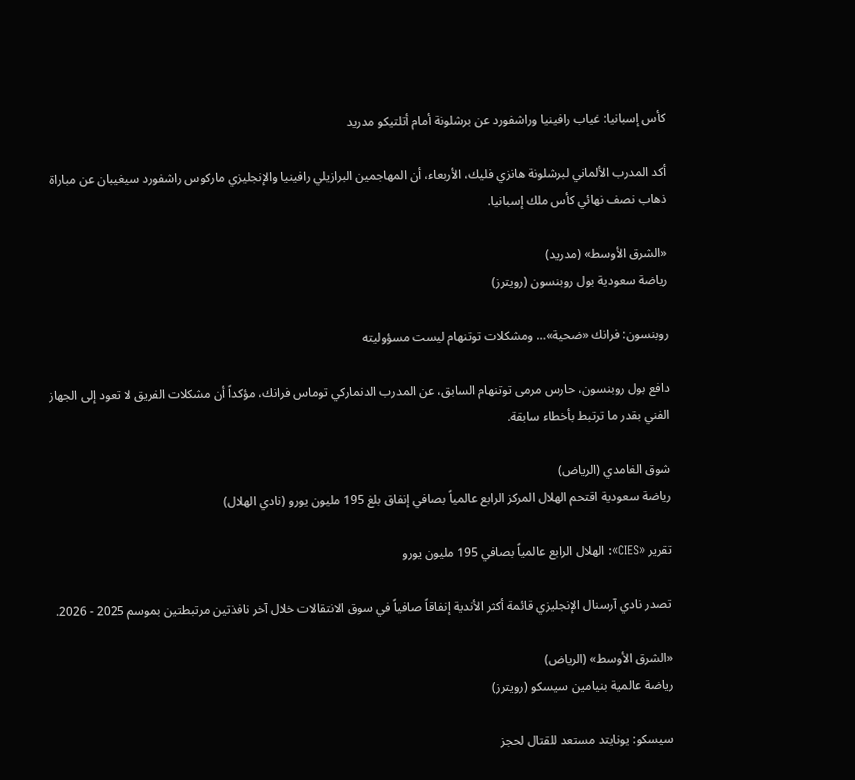كأس إسبانيا: غياب رافينيا وراشفورد عن برشلونة أمام أتلتيكو مدريد

أكد المدرب الألماني لبرشلونة هانزي فليك، الأربعاء، أن المهاجمين البرازيلي رافينيا والإنجليزي ماركوس راشفورد سيغيبان عن مباراة ذهاب نصف نهائي كأس ملك إسبانيا.

«الشرق الأوسط» (مدريد)
رياضة سعودية بول روبنسون (رويترز)

روبنسون: فرانك «ضحية»… ومشكلات توتنهام ليست مسؤوليته

دافع بول روبنسون، حارس مرمى توتنهام السابق، عن المدرب الدنماركي توماس فرانك، مؤكداً أن مشكلات الفريق لا تعود إلى الجهاز الفني بقدر ما ترتبط بأخطاء سابقة.

شوق الغامدي (الرياض)
رياضة سعودية اقتحم الهلال المركز الرابع عالمياً بصافي إنفاق بلغ 195 مليون يورو (نادي الهلال)

تقرير «CIES»: الهلال الرابع عالمياً بصافي 195 مليون يورو

تصدر نادي آرسنال الإنجليزي قائمة أكثر الأندية إنفاقاً صافياً في سوق الانتقالات خلال آخر نافذتين مرتبطتين بموسم 2025 - 2026.

«الشرق الأوسط» (الرياض)
رياضة عالمية بنيامين سيسكو (رويترز)

سيسكو: يونايتد مستعد للقتال لحجز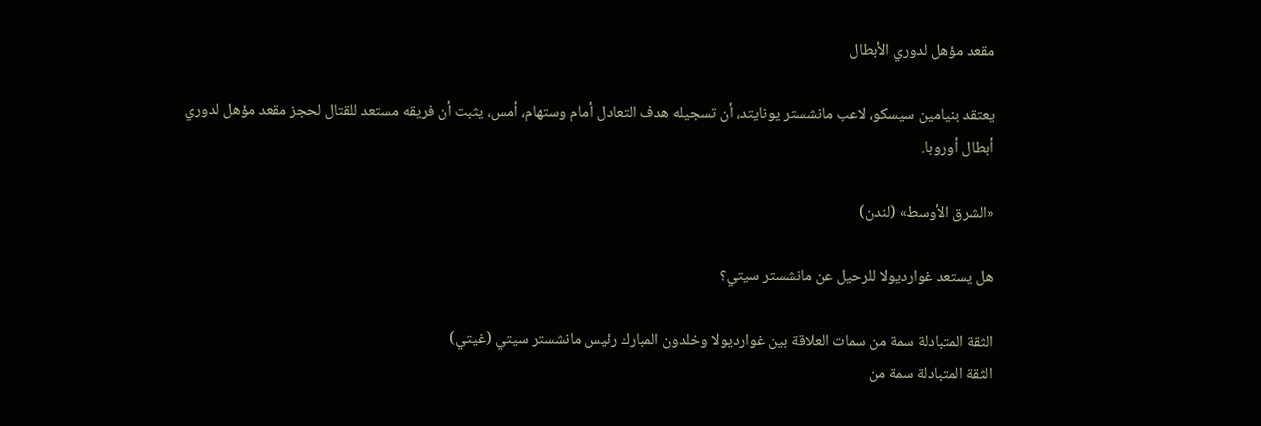مقعد مؤهل لدوري الأبطال

يعتقد بنيامين سيسكو، لاعب مانشستر يونايتد، أن تسجيله هدف التعادل أمام وستهام، أمس، يثبت أن فريقه مستعد للقتال لحجز مقعد مؤهل لدوري أبطال أوروبا.

«الشرق الأوسط» (لندن)

هل يستعد غوارديولا للرحيل عن مانشستر سيتي؟

الثقة المتبادلة سمة من سمات العلاقة بين غوارديولا وخلدون المبارك رئيس مانشستر سيتي (غيتي)
الثقة المتبادلة سمة من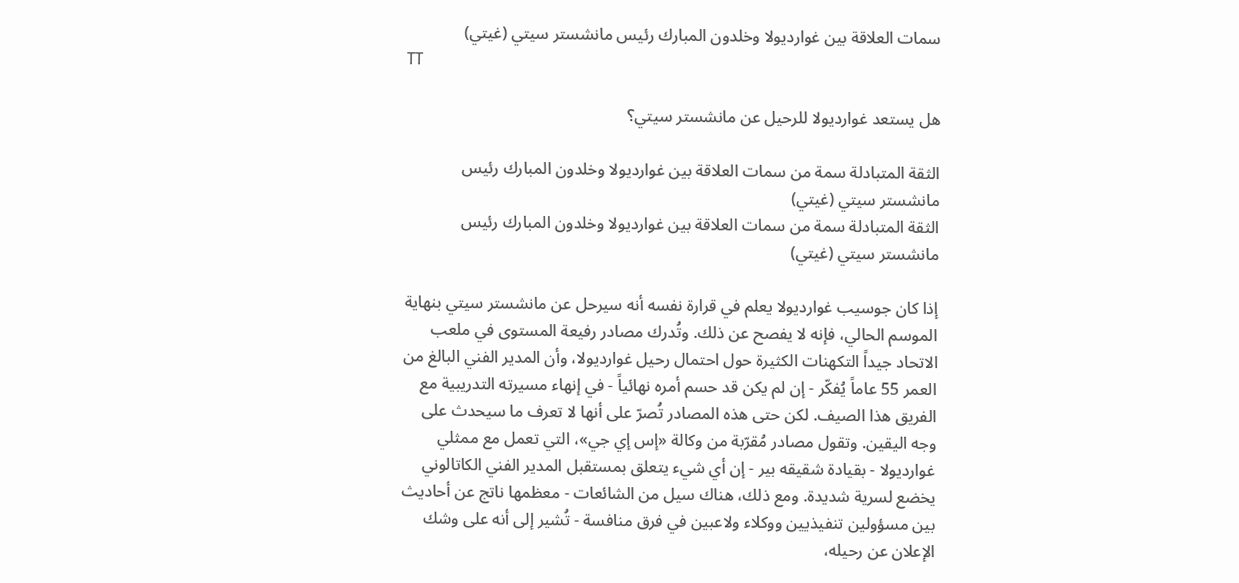سمات العلاقة بين غوارديولا وخلدون المبارك رئيس مانشستر سيتي (غيتي)
TT

هل يستعد غوارديولا للرحيل عن مانشستر سيتي؟

الثقة المتبادلة سمة من سمات العلاقة بين غوارديولا وخلدون المبارك رئيس مانشستر سيتي (غيتي)
الثقة المتبادلة سمة من سمات العلاقة بين غوارديولا وخلدون المبارك رئيس مانشستر سيتي (غيتي)

إذا كان جوسيب غوارديولا يعلم في قرارة نفسه أنه سيرحل عن مانشستر سيتي بنهاية الموسم الحالي، فإنه لا يفصح عن ذلك. وتُدرك مصادر رفيعة المستوى في ملعب الاتحاد جيداً التكهنات الكثيرة حول احتمال رحيل غوارديولا، وأن المدير الفني البالغ من العمر 55 عاماً يُفكّر - إن لم يكن قد حسم أمره نهائياً - في إنهاء مسيرته التدريبية مع الفريق هذا الصيف. لكن حتى هذه المصادر تُصرّ على أنها لا تعرف ما سيحدث على وجه اليقين. وتقول مصادر مُقرّبة من وكالة «إس إي جي»، التي تعمل مع ممثلي غوارديولا - بقيادة شقيقه بير - إن أي شيء يتعلق بمستقبل المدير الفني الكاتالوني يخضع لسرية شديدة. ومع ذلك، هناك سيل من الشائعات - معظمها ناتج عن أحاديث بين مسؤولين تنفيذيين ووكلاء ولاعبين في فرق منافسة - تُشير إلى أنه على وشك الإعلان عن رحيله،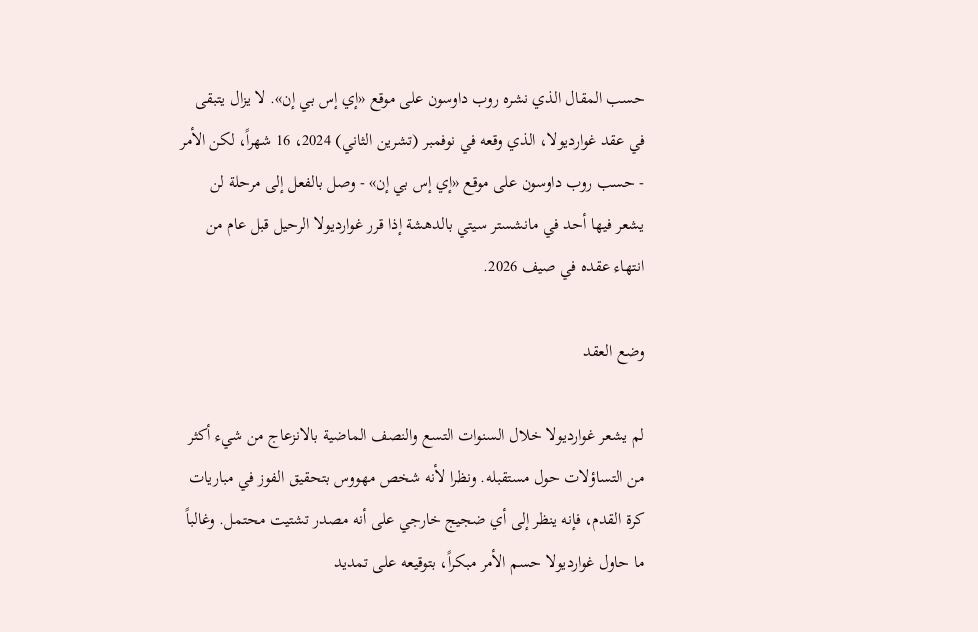حسب المقال الذي نشره روب داوسون على موقع «إي إس بي إن». لا يزال يتبقى في عقد غوارديولا، الذي وقعه في نوفمبر (تشرين الثاني) 2024، 16 شهراً، لكن الأمر - حسب روب داوسون على موقع «إي إس بي إن» - وصل بالفعل إلى مرحلة لن يشعر فيها أحد في مانشستر سيتي بالدهشة إذا قرر غوارديولا الرحيل قبل عام من انتهاء عقده في صيف 2026.

وضع العقد

لم يشعر غوارديولا خلال السنوات التسع والنصف الماضية بالانزعاج من شيء أكثر من التساؤلات حول مستقبله. ونظرا لأنه شخص مهووس بتحقيق الفوز في مباريات كرة القدم، فإنه ينظر إلى أي ضجيج خارجي على أنه مصدر تشتيت محتمل. وغالباً ما حاول غوارديولا حسم الأمر مبكراً، بتوقيعه على تمديد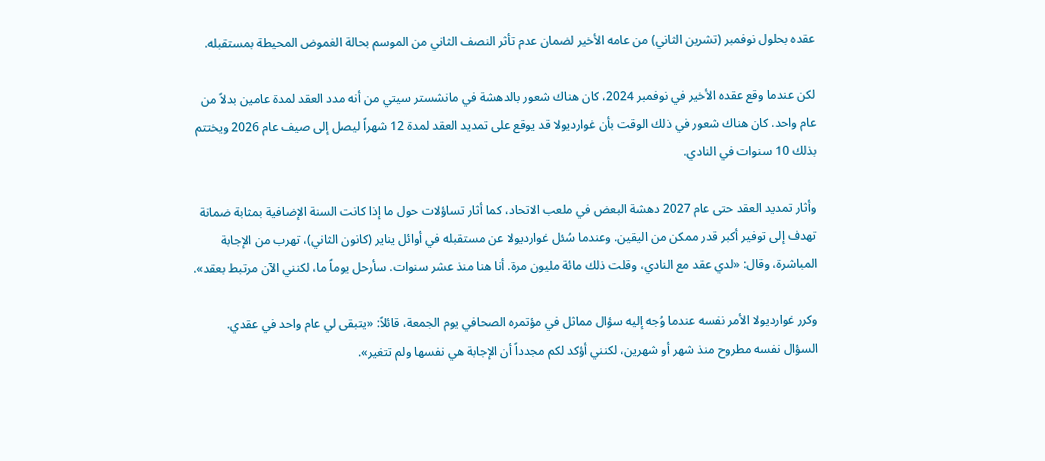عقده بحلول نوفمبر (تشرين الثاني) من عامه الأخير لضمان عدم تأثر النصف الثاني من الموسم بحالة الغموض المحيطة بمستقبله.

لكن عندما وقع عقده الأخير في نوفمبر 2024، كان هناك شعور بالدهشة في مانشستر سيتي من أنه مدد العقد لمدة عامين بدلاً من عام واحد. كان هناك شعور في ذلك الوقت بأن غوارديولا قد يوقع على تمديد العقد لمدة 12 شهراً ليصل إلى صيف عام 2026 ويختتم بذلك 10 سنوات في النادي.

وأثار تمديد العقد حتى عام 2027 دهشة البعض في ملعب الاتحاد، كما أثار تساؤلات حول ما إذا كانت السنة الإضافية بمثابة ضمانة تهدف إلى توفير أكبر قدر ممكن من اليقين. وعندما سُئل غوارديولا عن مستقبله في أوائل يناير (كانون الثاني)، تهرب من الإجابة المباشرة، وقال: «لدي عقد مع النادي، وقلت ذلك مائة مليون مرة. أنا هنا منذ عشر سنوات. سأرحل يوماً ما، لكنني الآن مرتبط بعقد».

وكرر غوارديولا الأمر نفسه عندما وُجه إليه سؤال مماثل في مؤتمره الصحافي يوم الجمعة، قائلاً: «يتبقى لي عام واحد في عقدي. السؤال نفسه مطروح منذ شهر أو شهرين، لكنني أؤكد لكم مجدداً أن الإجابة هي نفسها ولم تتغير».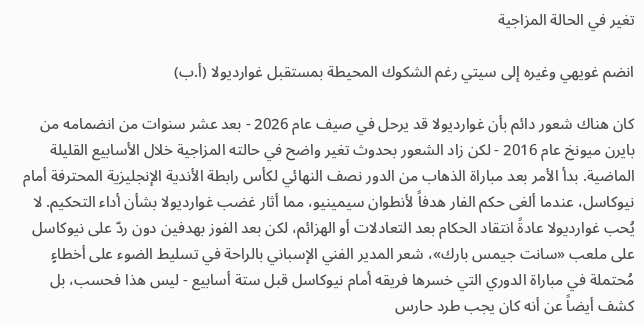تغير في الحالة المزاجية

انضم غويهي وغيره إلى سيتي رغم الشكوك المحيطة بمستقبل غوارديولا (أ.ب)

كان هناك شعور دائم بأن غوارديولا قد يرحل في صيف عام 2026 - بعد عشر سنوات من انضمامه من بايرن ميونخ عام 2016 - لكن زاد الشعور بحدوث تغير واضح في حالته المزاجية خلال الأسابيع القليلة الماضية. بدأ الأمر بعد مباراة الذهاب من الدور نصف النهائي لكأس رابطة الأندية الإنجليزية المحترفة أمام نيوكاسل، عندما ألغى حكم الفار هدفاً لأنطوان سيمينيو، مما أثار غضب غوارديولا بشأن أداء التحكيم. لا يُحب غوارديولا عادةً انتقاد الحكام بعد التعادلات أو الهزائم، لكن بعد الفوز بهدفين دون ردّ على نيوكاسل على ملعب «سانت جيمس بارك»، شعر المدير الفني الإسباني بالراحة في تسليط الضوء على أخطاءٍ مُحتملة في مباراة الدوري التي خسرها فريقه أمام نيوكاسل قبل ستة أسابيع - ليس هذا فحسب، بل كشف أيضاً عن أنه كان يجب طرد حارس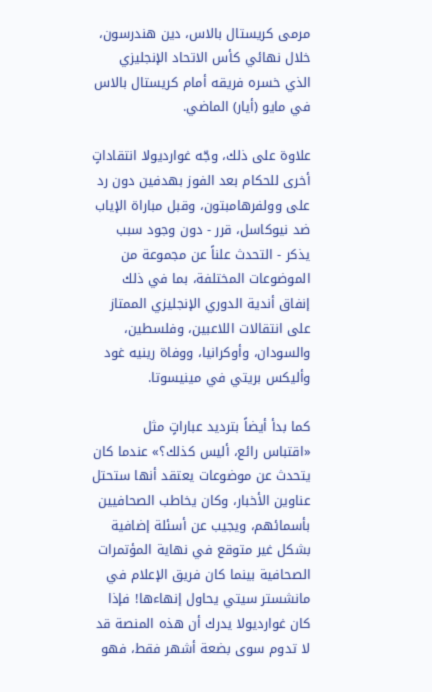مرمى كريستال بالاس، دين هندرسون، خلال نهائي كأس الاتحاد الإنجليزي الذي خسره فريقه أمام كريستال بالاس في مايو (أيار) الماضي.

علاوة على ذلك، وجّه غوارديولا انتقاداتٍ أخرى للحكام بعد الفوز بهدفين دون رد على وولفرهامبتون، وقبل مباراة الإياب ضد نيوكاسل، قرر - دون وجود سبب يذكر - التحدث علناً عن مجموعة من الموضوعات المختلفة، بما في ذلك إنفاق أندية الدوري الإنجليزي الممتاز على انتقالات اللاعبين، وفلسطين، والسودان، وأوكرانيا، ووفاة رينيه غود وأليكس بريتي في مينيسوتا.

كما بدأ أيضاً بترديد عباراتٍ مثل «اقتباس رائع، أليس كذلك؟» عندما كان يتحدث عن موضوعات يعتقد أنها ستحتل عناوين الأخبار، وكان يخاطب الصحافيين بأسمائهم، ويجيب عن أسئلة إضافية بشكل غير متوقع في نهاية المؤتمرات الصحافية بينما كان فريق الإعلام في مانشستر سيتي يحاول إنهاءها! فإذا كان غوارديولا يدرك أن هذه المنصة قد لا تدوم سوى بضعة أشهر فقط، فهو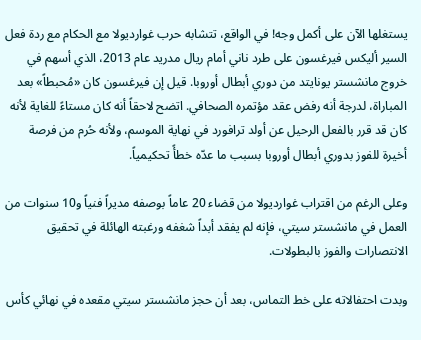يستغلها الآن على أكمل وجه! في الواقع، تتشابه حرب غوارديولا مع الحكام مع ردة فعل السير أليكس فيرغسون على طرد ناني أمام ريال مدريد عام 2013، الذي أسهم في خروج مانشستر يونايتد من دوري أبطال أوروبا. قيل إن فيرغسون كان «مُحبطاً» بعد المباراة، لدرجة أنه رفض عقد مؤتمره الصحافي. اتضح لاحقاً أنه كان مستاءً للغاية لأنه كان قد قرر بالفعل الرحيل عن أولد ترافورد في نهاية الموسم، ولأنه حُرم من فرصة أخيرة للفوز بدوري أبطال أوروبا بسبب ما عدّه خطأً تحكيمياً.

وعلى الرغم من اقتراب غوارديولا من قضاء 20 عاماً بوصفه مديراً فنياً و10 سنوات من العمل في مانشستر سيتي، فإنه لم يفقد أبداً شغفه ورغبته الهائلة في تحقيق الانتصارات والفوز بالبطولات.

وبدت احتفالاته على خط التماس، بعد أن حجز مانشستر سيتي مقعده في نهائي كأس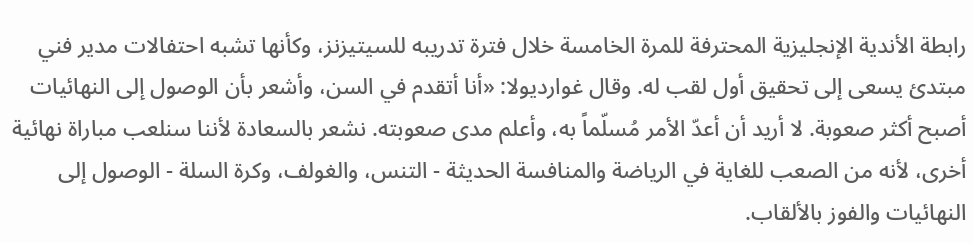رابطة الأندية الإنجليزية المحترفة للمرة الخامسة خلال فترة تدريبه للسيتيزنز، وكأنها تشبه احتفالات مدير فني مبتدئ يسعى إلى تحقيق أول لقب له. وقال غوارديولا: «أنا أتقدم في السن، وأشعر بأن الوصول إلى النهائيات أصبح أكثر صعوبة. لا أريد أن أعدّ الأمر مُسلّماً به، وأعلم مدى صعوبته. نشعر بالسعادة لأننا سنلعب مباراة نهائية أخرى، لأنه من الصعب للغاية في الرياضة والمنافسة الحديثة - التنس، والغولف، وكرة السلة - الوصول إلى النهائيات والفوز بالألقاب.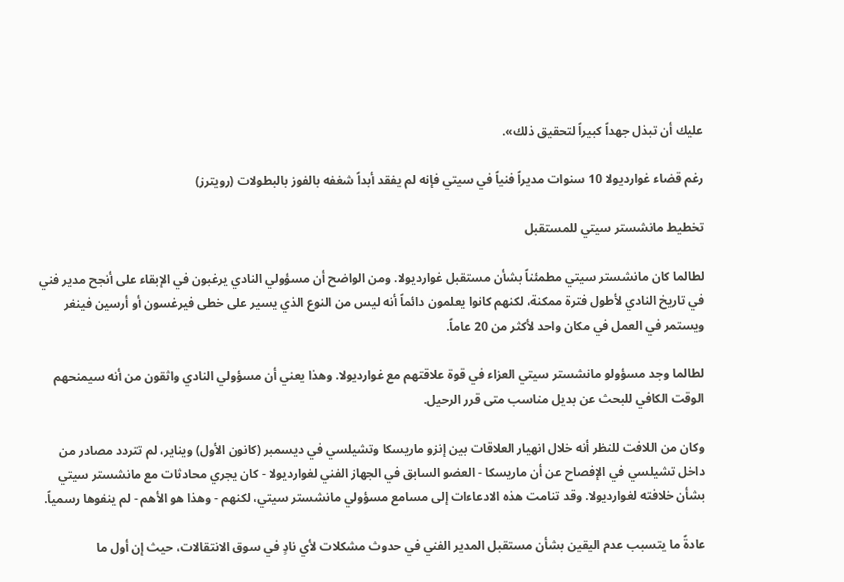عليك أن تبذل جهداً كبيراً لتحقيق ذلك».

رغم قضاء غوارديولا 10 سنوات مديراً فنياً في سيتي فإنه لم يفقد أبداً شغفه بالفوز بالبطولات (رويترز)

تخطيط مانشستر سيتي للمستقبل

لطالما كان مانشستر سيتي مطمئناً بشأن مستقبل غوارديولا. ومن الواضح أن مسؤولي النادي يرغبون في الإبقاء على أنجح مدير فني في تاريخ النادي لأطول فترة ممكنة، لكنهم كانوا يعلمون دائماً أنه ليس من النوع الذي يسير على خطى فيرغسون أو أرسين فينغر ويستمر في العمل في مكان واحد لأكثر من 20 عاماً.

لطالما وجد مسؤولو مانشستر سيتي العزاء في قوة علاقتهم مع غوارديولا. وهذا يعني أن مسؤولي النادي واثقون من أنه سيمنحهم الوقت الكافي للبحث عن بديل مناسب متى قرر الرحيل.

وكان من اللافت للنظر أنه خلال انهيار العلاقات بين إنزو ماريسكا وتشيلسي في ديسمبر (كانون الأول) ويناير، لم تتردد مصادر من داخل تشيلسي في الإفصاح عن أن ماريسكا - العضو السابق في الجهاز الفني لغوارديولا - كان يجري محادثات مع مانشستر سيتي بشأن خلافته لغوارديولا. وقد تنامت هذه الادعاءات إلى مسامع مسؤولي مانشستر سيتي، لكنهم - وهذا هو الأهم - لم ينفوها رسمياً.

عادةً ما يتسبب عدم اليقين بشأن مستقبل المدير الفني في حدوث مشكلات لأي نادٍ في سوق الانتقالات، حيث إن أول ما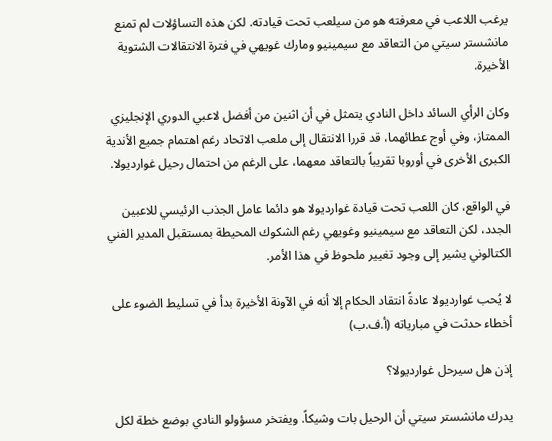يرغب اللاعب في معرفته هو من سيلعب تحت قيادته. لكن هذه التساؤلات لم تمنع مانشستر سيتي من التعاقد مع سيمينيو ومارك غويهي في فترة الانتقالات الشتوية الأخيرة.

وكان الرأي السائد داخل النادي يتمثل في أن اثنين من أفضل لاعبي الدوري الإنجليزي الممتاز، وفي أوج عطائهما، قد قررا الانتقال إلى ملعب الاتحاد رغم اهتمام جميع الأندية الكبرى الأخرى في أوروبا تقريباً بالتعاقد معهما، على الرغم من احتمال رحيل غوارديولا.

في الواقع، كان اللعب تحت قيادة غوارديولا هو دائما عامل الجذب الرئيسي للاعبين الجدد، لكن التعاقد مع سيمينيو وغويهي رغم الشكوك المحيطة بمستقبل المدير الفني الكتالوني يشير إلى وجود تغيير ملحوظ في هذا الأمر.

لا يُحب غوارديولا عادةً انتقاد الحكام إلا أنه في الآونة الأخيرة بدأ في تسليط الضوء على أخطاء حدثت في مبارياته (أ.ف.ب)

إذن هل سيرحل غوارديولا؟

يدرك مانشستر سيتي أن الرحيل بات وشيكاً. ويفتخر مسؤولو النادي بوضع خطة لكل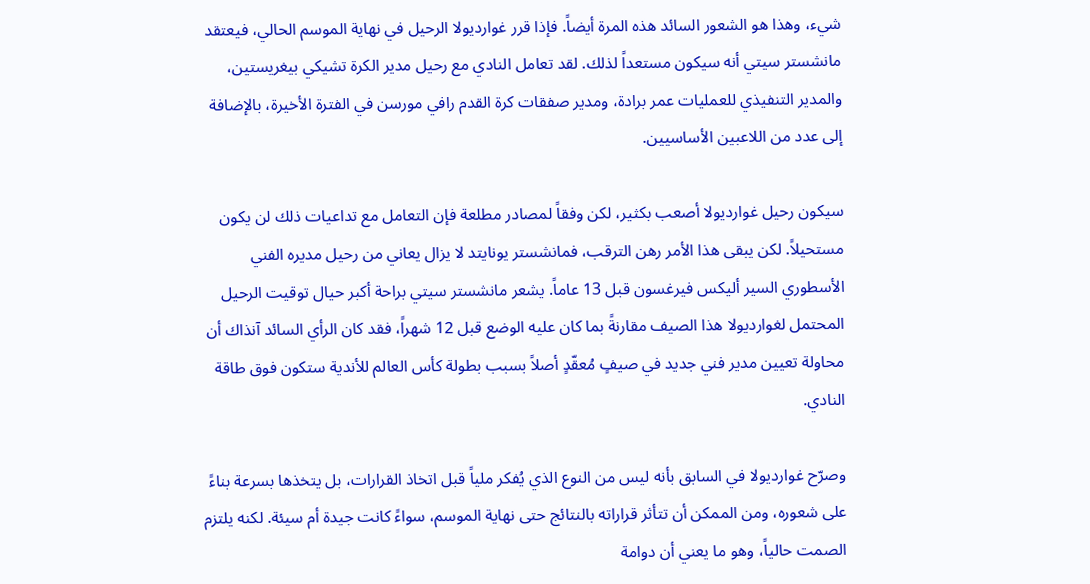شيء، وهذا هو الشعور السائد هذه المرة أيضاً. فإذا قرر غوارديولا الرحيل في نهاية الموسم الحالي، فيعتقد مانشستر سيتي أنه سيكون مستعداً لذلك. لقد تعامل النادي مع رحيل مدير الكرة تشيكي بيغريستين، والمدير التنفيذي للعمليات عمر برادة، ومدير صفقات كرة القدم رافي مورسن في الفترة الأخيرة، بالإضافة إلى عدد من اللاعبين الأساسيين.

سيكون رحيل غوارديولا أصعب بكثير، لكن وفقاً لمصادر مطلعة فإن التعامل مع تداعيات ذلك لن يكون مستحيلاً. لكن يبقى هذا الأمر رهن الترقب، فمانشستر يونايتد لا يزال يعاني من رحيل مديره الفني الأسطوري السير أليكس فيرغسون قبل 13 عاماً. يشعر مانشستر سيتي براحة أكبر حيال توقيت الرحيل المحتمل لغوارديولا هذا الصيف مقارنةً بما كان عليه الوضع قبل 12 شهراً، فقد كان الرأي السائد آنذاك أن محاولة تعيين مدير فني جديد في صيفٍ مُعقّدٍ أصلاً بسبب بطولة كأس العالم للأندية ستكون فوق طاقة النادي.

وصرّح غوارديولا في السابق بأنه ليس من النوع الذي يُفكر ملياً قبل اتخاذ القرارات، بل يتخذها بسرعة بناءً على شعوره، ومن الممكن أن تتأثر قراراته بالنتائج حتى نهاية الموسم، سواءً كانت جيدة أم سيئة. لكنه يلتزم الصمت حالياً، وهو ما يعني أن دوامة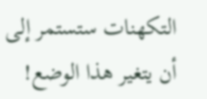التكهنات ستستمر إلى أن يتغير هذا الوضع!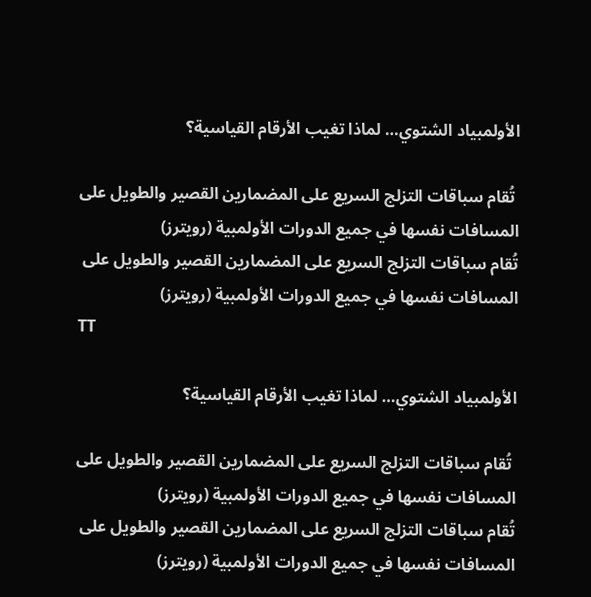الأولمبياد الشتوي… لماذا تغيب الأرقام القياسية؟

 تُقام سباقات التزلج السريع على المضمارين القصير والطويل على المسافات نفسها في جميع الدورات الأولمبية (رويترز)
تُقام سباقات التزلج السريع على المضمارين القصير والطويل على المسافات نفسها في جميع الدورات الأولمبية (رويترز)
TT

الأولمبياد الشتوي… لماذا تغيب الأرقام القياسية؟

 تُقام سباقات التزلج السريع على المضمارين القصير والطويل على المسافات نفسها في جميع الدورات الأولمبية (رويترز)
تُقام سباقات التزلج السريع على المضمارين القصير والطويل على المسافات نفسها في جميع الدورات الأولمبية (رويترز)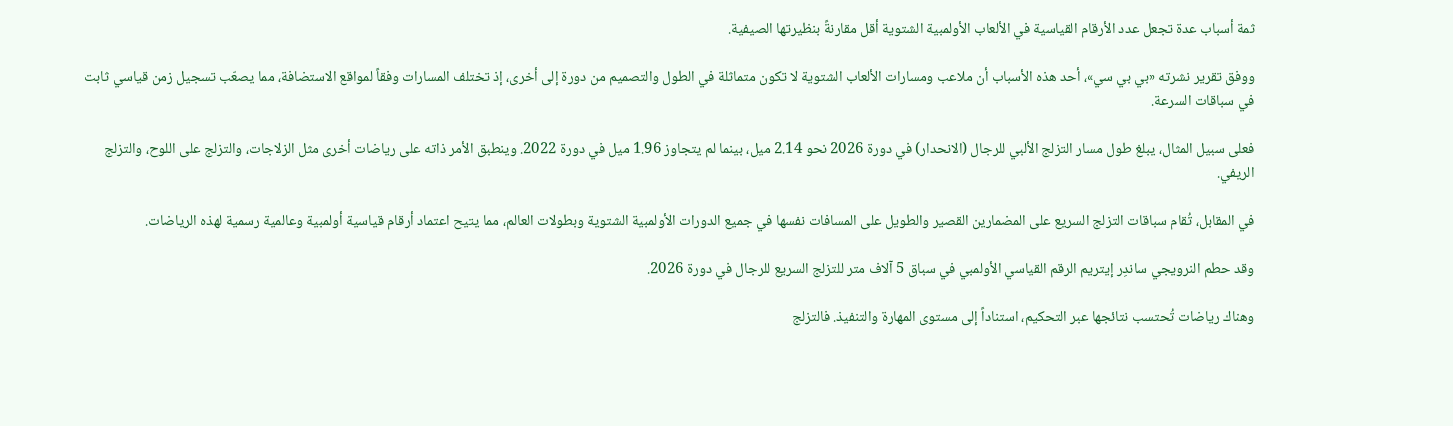ثمة أسباب عدة تجعل عدد الأرقام القياسية في الألعاب الأولمبية الشتوية أقل مقارنةً بنظيرتها الصيفية.

ووفق تقرير نشرته «بي بي سي»، أحد هذه الأسباب أن ملاعب ومسارات الألعاب الشتوية لا تكون متماثلة في الطول والتصميم من دورة إلى أخرى، إذ تختلف المسارات وفقاً لمواقع الاستضافة، مما يصعّب تسجيل زمن قياسي ثابت في سباقات السرعة.

فعلى سبيل المثال، يبلغ طول مسار التزلج الألبي للرجال (الانحدار) في دورة 2026 نحو 2.14 ميل، بينما لم يتجاوز 1.96 ميل في دورة 2022. وينطبق الأمر ذاته على رياضات أخرى مثل الزلاجات، والتزلج على اللوح، والتزلج الريفي.

في المقابل، تُقام سباقات التزلج السريع على المضمارين القصير والطويل على المسافات نفسها في جميع الدورات الأولمبية الشتوية وبطولات العالم، مما يتيح اعتماد أرقام قياسية أولمبية وعالمية رسمية لهذه الرياضات.

وقد حطم النرويجي ساندِر إيتريم الرقم القياسي الأولمبي في سباق 5 آلاف متر للتزلج السريع للرجال في دورة 2026.

وهناك رياضات تُحتسب نتائجها عبر التحكيم، استناداً إلى مستوى المهارة والتنفيذ. فالتزلج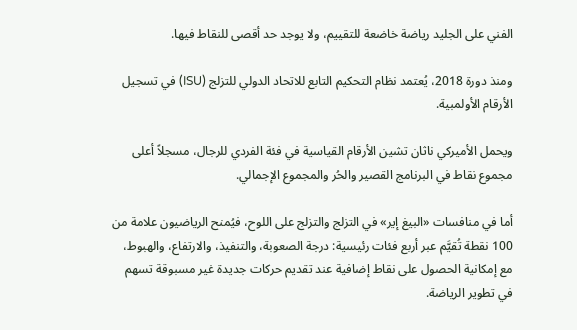الفني على الجليد رياضة خاضعة للتقييم، ولا يوجد حد أقصى للنقاط فيها.

ومنذ دورة 2018، يُعتمد نظام التحكيم التابع للاتحاد الدولي للتزلج (ISU) في تسجيل الأرقام الأولمبية.

ويحمل الأميركي ناثان تشين الأرقام القياسية في فئة الفردي للرجال، مسجلاً أعلى مجموع نقاط في البرنامج القصير والحُر والمجموع الإجمالي.

أما في منافسات «البيغ إير» في التزلج والتزلج على اللوح، فيُمنح الرياضيون علامة من 100 نقطة تُقيَّم عبر أربع فئات رئيسية: درجة الصعوبة، والتنفيذ، والارتفاع، والهبوط، مع إمكانية الحصول على نقاط إضافية عند تقديم حركات جديدة غير مسبوقة تسهم في تطوير الرياضة.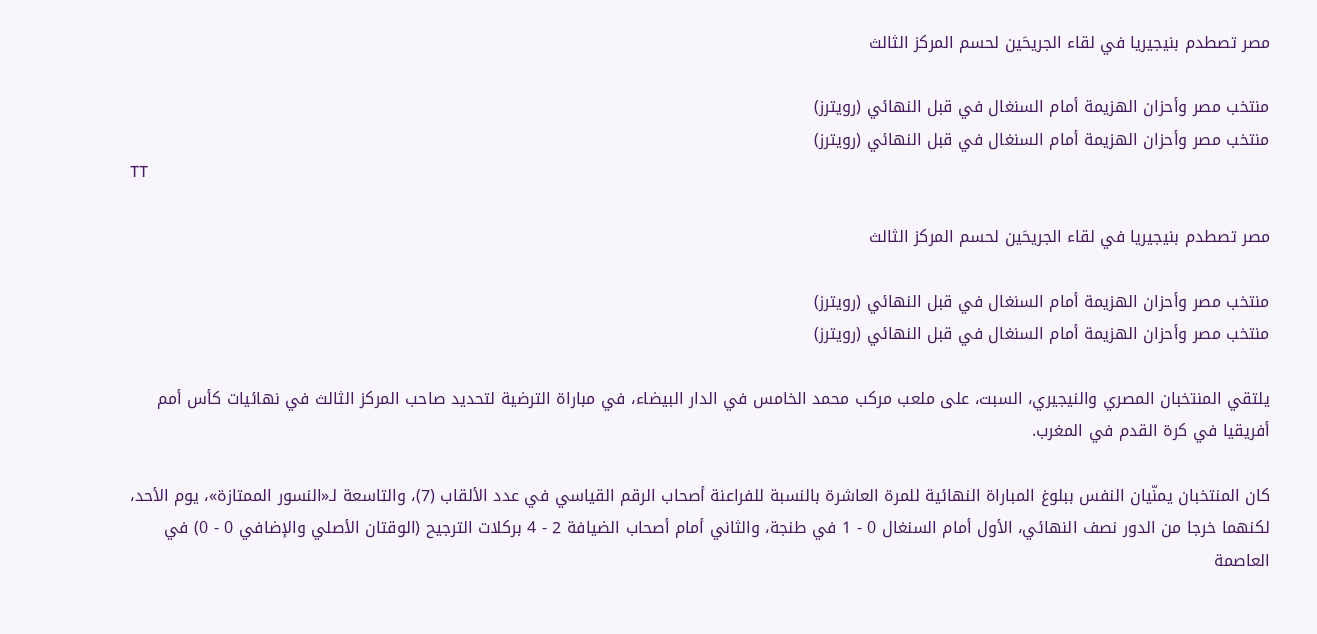مصر تصطدم بنيجيريا في لقاء الجريحَين لحسم المركز الثالث

منتخب مصر وأحزان الهزيمة أمام السنغال في قبل النهائي (رويترز)
منتخب مصر وأحزان الهزيمة أمام السنغال في قبل النهائي (رويترز)
TT

مصر تصطدم بنيجيريا في لقاء الجريحَين لحسم المركز الثالث

منتخب مصر وأحزان الهزيمة أمام السنغال في قبل النهائي (رويترز)
منتخب مصر وأحزان الهزيمة أمام السنغال في قبل النهائي (رويترز)

يلتقي المنتخبان المصري والنيجيري، السبت، على ملعب مركب محمد الخامس في الدار البيضاء، في مباراة الترضية لتحديد صاحب المركز الثالث في نهائيات كأس أمم أفريقيا في كرة القدم في المغرب.

كان المنتخبان يمنّيان النفس ببلوغ المباراة النهائية للمرة العاشرة بالنسبة للفراعنة أصحاب الرقم القياسي في عدد الألقاب (7)، والتاسعة لـ«النسور الممتازة»، يوم الأحد، لكنهما خرجا من الدور نصف النهائي، الأول أمام السنغال 0 - 1 في طنجة، والثاني أمام أصحاب الضيافة 2 - 4 بركلات الترجيح (الوقتان الأصلي والإضافي 0 - 0) في العاصمة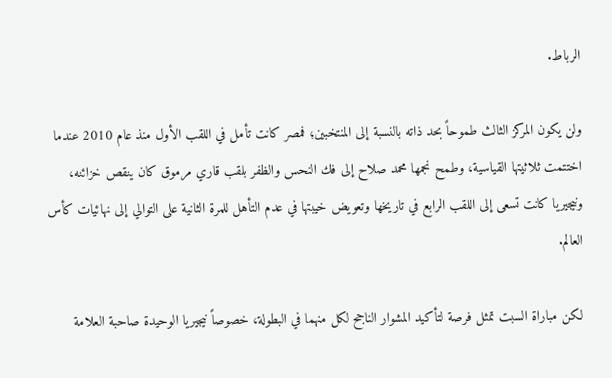الرباط.

ولن يكون المركز الثالث طموحاً بحد ذاته بالنسبة إلى المنتخبين؛ فمصر كانت تأمل في اللقب الأول منذ عام 2010 عندما اختتمت ثلاثيتها القياسية، وطمح نجمها محمد صلاح إلى فك النحس والظفر بلقب قاري مرموق كان ينقص خزائنه، ونيجيريا كانت تسعى إلى اللقب الرابع في تاريخها وتعويض خيبتها في عدم التأهل للمرة الثانية على التوالي إلى نهائيات كأس العالم.

لكن مباراة السبت تمثل فرصة لتأكيد المشوار الناجح لكل منهما في البطولة، خصوصاً نيجيريا الوحيدة صاحبة العلامة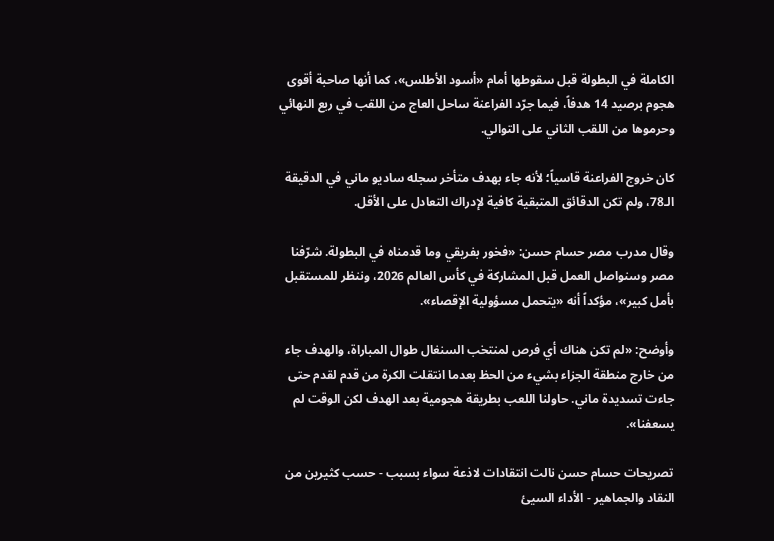الكاملة في البطولة قبل سقوطها أمام «أسود الأطلس»، كما أنها صاحبة أقوى هجوم برصيد 14 هدفاً، فيما جرّد الفراعنة ساحل العاج من اللقب في ربع النهائي وحرموها من اللقب الثاني على التوالي.

كان خروج الفراعنة قاسياً؛ لأنه جاء بهدف متأخر سجله ساديو ماني في الدقيقة الـ78، ولم تكن الدقائق المتبقية كافية لإدراك التعادل على الأقل.

وقال مدرب مصر حسام حسن: «فخور بفريقي وما قدمناه في البطولة. شرّفنا مصر وسنواصل العمل قبل المشاركة في كأس العالم 2026، وننظر للمستقبل بأمل كبير»، مؤكداً أنه «يتحمل مسؤولية الإقصاء».

وأوضح: «لم تكن هناك أي فرص لمنتخب السنغال طوال المباراة، والهدف جاء من خارج منطقة الجزاء بشيء من الحظ بعدما انتقلت الكرة من قدم لقدم حتى جاءت تسديدة ماني. حاولنا اللعب بطريقة هجومية بعد الهدف لكن الوقت لم يسعفنا».

تصريحات حسام حسن نالت انتقادات لاذعة سواء بسبب - حسب كثيرين من النقاد والجماهير - الأداء السيئ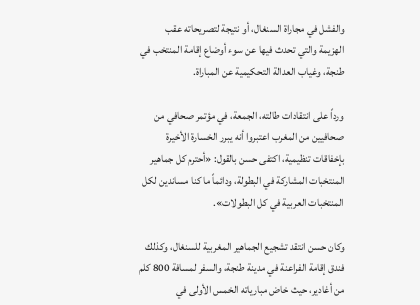والفشل في مجاراة السنغال، أو نتيجة لتصريحاته عقب الهزيمة والتي تحدث فيها عن سوء أوضاع إقامة المنتخب في طنجة، وغياب العدالة التحكيمية عن المباراة.

ورداً على انتقادات طالته، الجمعة، في مؤتمر صحافي من صحافيين من المغرب اعتبروا أنه يبرر الخسارة الأخيرة بإخفاقات تنظيمية، اكتفى حسن بالقول: «أحترم كل جماهير المنتخبات المشاركة في البطولة، ودائماً ما كنا مساندين لكل المنتخبات العربية في كل البطولات».

وكان حسن انتقد تشجيع الجماهير المغربية للسنغال، وكذلك فندق إقامة الفراعنة في مدينة طنجة، والسفر لمسافة 800 كلم من أغادير، حيث خاض مبارياته الخمس الأولى في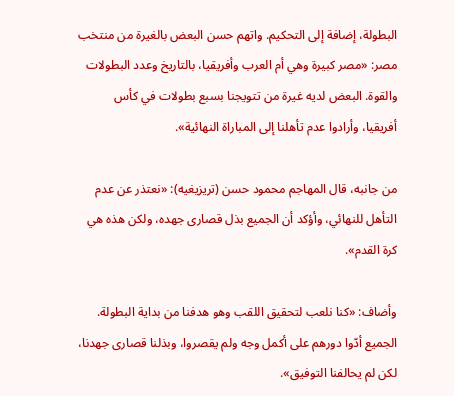البطولة، إضافة إلى التحكيم. واتهم حسن البعض بالغيرة من منتخب مصر: «مصر كبيرة وهي أم العرب وأفريقيا، بالتاريخ وعدد البطولات والقوة. البعض لديه غيرة من تتويجنا بسبع بطولات في كأس أفريقيا، وأرادوا عدم تأهلنا إلى المباراة النهائية».

من جانبه، قال المهاجم محمود حسن (تريزيغيه): «نعتذر عن عدم التأهل للنهائي، وأؤكد أن الجميع بذل قصارى جهده، ولكن هذه هي كرة القدم».

وأضاف: «كنا نلعب لتحقيق اللقب وهو هدفنا من بداية البطولة. الجميع أدّوا دورهم على أكمل وجه ولم يقصروا، وبذلنا قصارى جهدنا، لكن لم يحالفنا التوفيق».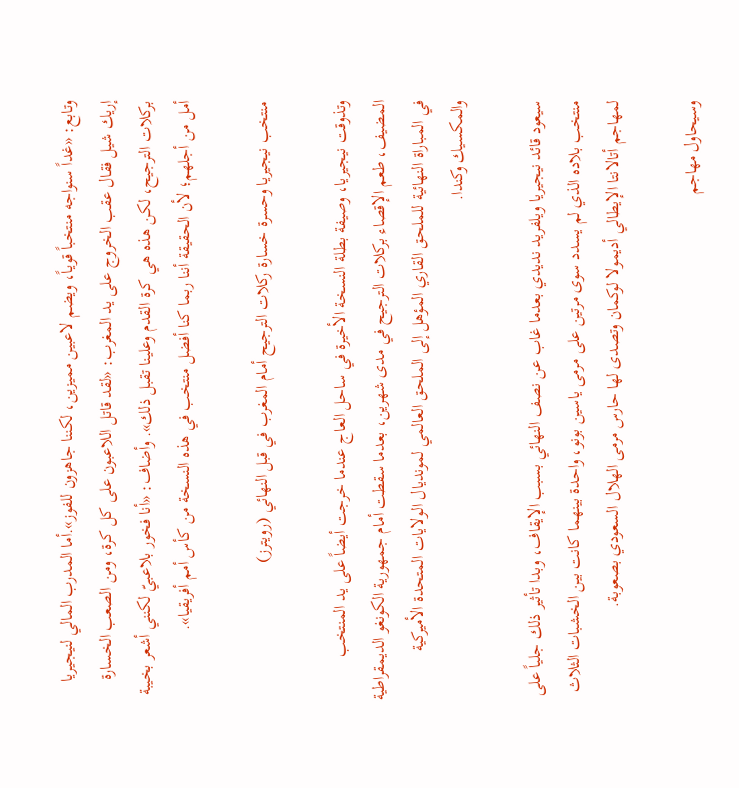وتابع: «غداً سنواجه منتخباً قوياً، ويضم لاعبين مميزين، لكننا جاهزون للفوز».أما المدرب المالي لنيجيريا إريك شيل فقال عقب الخروج على يد المغرب: «لقد قاتل اللاعبون على كل كرة، ومن الصعب الخسارة بركلات الترجيح، لكن هذه هي كرة القدم وعلينا تقبل ذلك». وأضاف: «أنا فخور بلاعبيّ لكنني أشعر بخيبة أمل من أجلهم؛ لأن الحقيقة أننا ربما كنا أفضل منتخب في هذه النسخة من كأس أمم أفريقيا».

منتخب نيجيريا وحسرة خسارة ركلات الترجيح أمام المغرب في قبل النهائي (رويترز)

وتذوقت نيجيريا، وصيفة بطلة النسخة الأخيرة في ساحل العاج عندما خرجت أيضاً على يد المنتخب المضيف، طعم الإقصاء بركلات الترجيح في مدى شهرين، بعدما سقطت أمام جمهورية الكونغو الديمقراطية في المباراة النهائية للملحق القاري المؤهل إلى الملحق العالمي لمونديال الولايات المتحدة الأميركية والمكسيك وكندا.

سيعود قائد نيجيريا ويلفريد نديدي بعدما غاب عن نصف النهائي بسبب الإيقاف، وبدا تأثير ذلك جلياً على منتخب بلاده الذي لم يسدد سوى مرتين على مرمى ياسين بونو، واحدة بينهما كانت بين الخشبات الثلاث لمهاجم أتالانتا الإيطالي أديمولا لوكمان وتصدى لها حارس مرمى الهلال السعودي بصعوبة.

وسيحاول مهاجم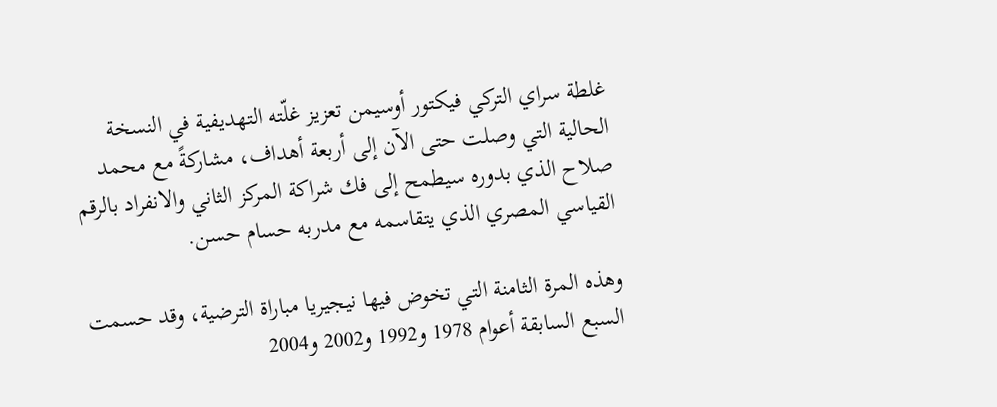غلطة سراي التركي فيكتور أوسيمن تعزيز غلّته التهديفية في النسخة الحالية التي وصلت حتى الآن إلى أربعة أهداف، مشاركةً مع محمد صلاح الذي بدوره سيطمح إلى فك شراكة المركز الثاني والانفراد بالرقم القياسي المصري الذي يتقاسمه مع مدربه حسام حسن.

وهذه المرة الثامنة التي تخوض فيها نيجيريا مباراة الترضية، وقد حسمت السبع السابقة أعوام 1978 و1992 و2002 و2004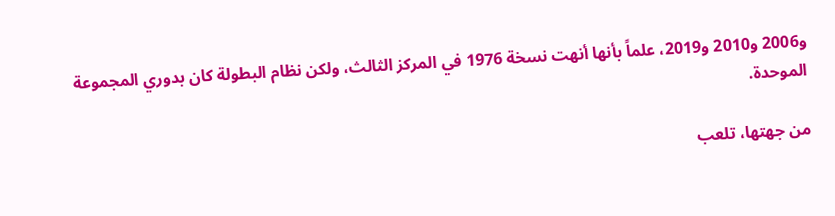و2006 و2010 و2019، علماً بأنها أنهت نسخة 1976 في المركز الثالث، ولكن نظام البطولة كان بدوري المجموعة الموحدة.

من جهتها، تلعب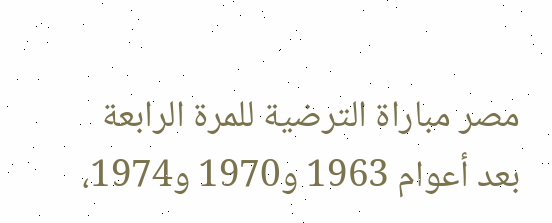مصر مباراة الترضية للمرة الرابعة بعد أعوام 1963 و1970 و1974،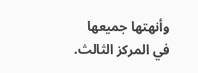وأنهتها جميعها في المركز الثالث.